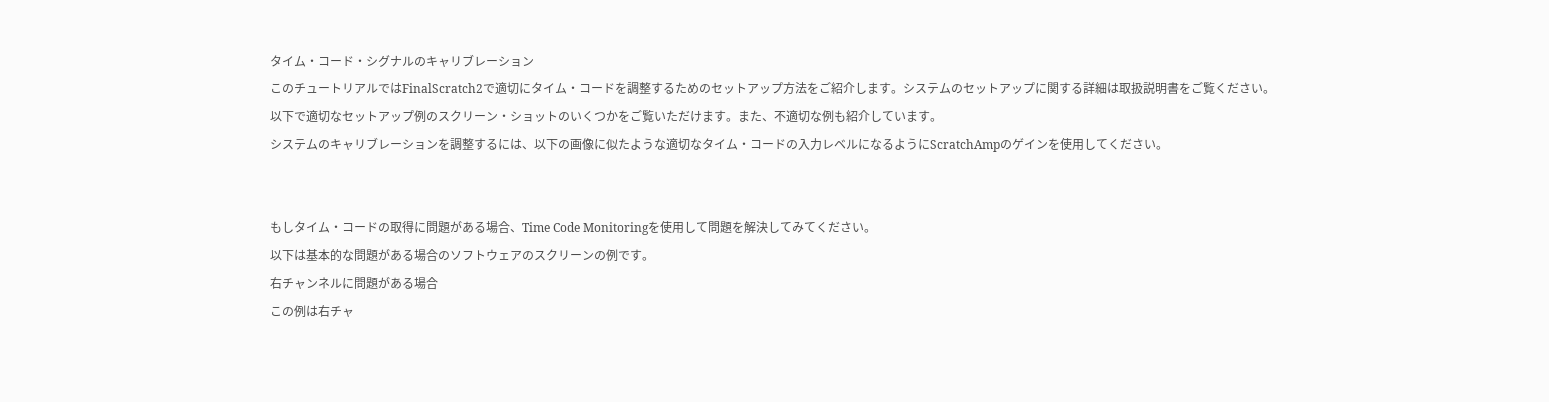タイム・コード・シグナルのキャリブレーション
このチュートリアルではFinalScratch2で適切にタイム・コードを調整するためのセットアップ方法をご紹介します。システムのセットアップに関する詳細は取扱説明書をご覧ください。
以下で適切なセットアップ例のスクリーン・ショットのいくつかをご覧いただけます。また、不適切な例も紹介しています。
システムのキャリブレーションを調整するには、以下の画像に似たような適切なタイム・コードの入力レベルになるようにScratchAmpのゲインを使用してください。


もしタイム・コードの取得に問題がある場合、Time Code Monitoringを使用して問題を解決してみてください。
以下は基本的な問題がある場合のソフトウェアのスクリーンの例です。
右チャンネルに問題がある場合
この例は右チャ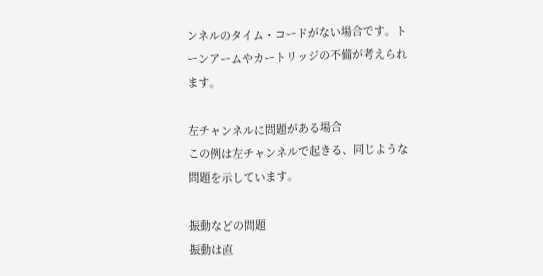ンネルのタイム・コードがない場合です。トーンアームやカートリッジの不備が考えられます。

左チャンネルに問題がある場合
この例は左チャンネルで起きる、同じような問題を示しています。

振動などの問題
振動は直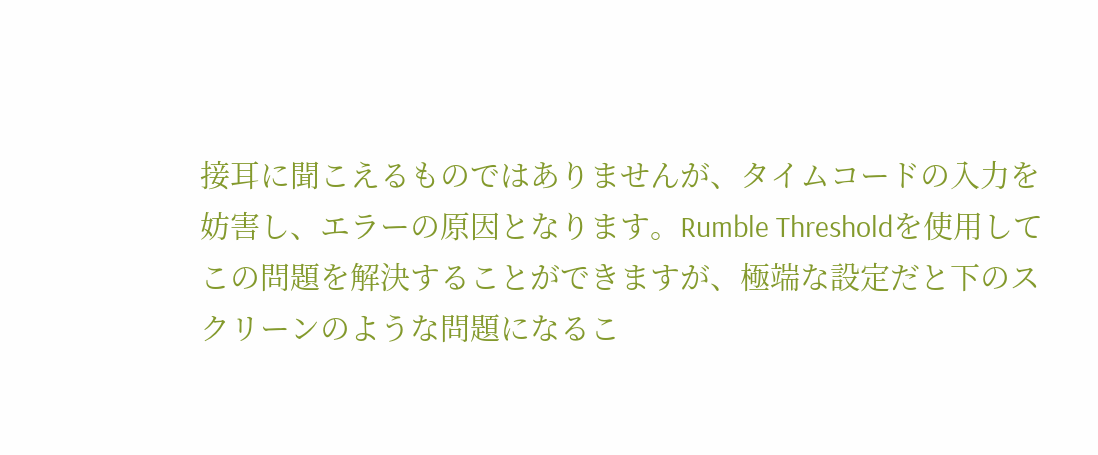接耳に聞こえるものではありませんが、タイムコードの入力を妨害し、エラーの原因となります。Rumble Thresholdを使用してこの問題を解決することができますが、極端な設定だと下のスクリーンのような問題になるこ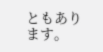ともあります。